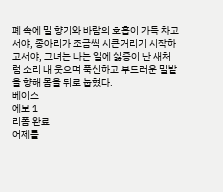폐 속에 밀 향기와 바람의 호흡이 가득 차고서야, 종아리가 조금씩 시큰거리기 시작하고서야, 그녀는 나는 일에 싫증이 난 새처럼 소리 내 웃으며 푹신하고 부드러운 밀밭을 향해 몸을 뒤로 눕혔다.
베이스
에보 1
리폼 완료
어제를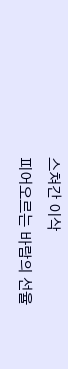스쳐간 이삭
피어오르는 바람의 선율